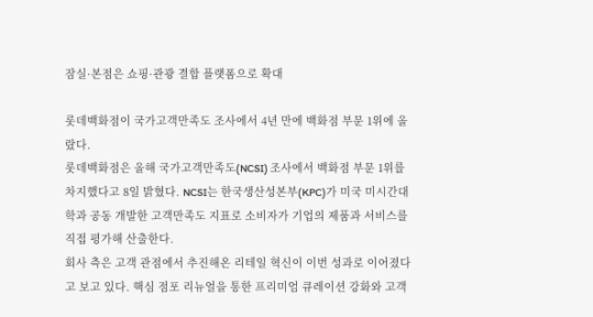잠실·본점은 쇼핑·관광 결합 플랫폼으로 확대

롯데백화점이 국가고객만족도 조사에서 4년 만에 백화점 부문 1위에 올랐다.
롯데백화점은 올해 국가고객만족도(NCSI) 조사에서 백화점 부문 1위를 차지했다고 8일 밝혔다. NCSI는 한국생산성본부(KPC)가 미국 미시간대학과 공동 개발한 고객만족도 지표로 소비자가 기업의 제품과 서비스를 직접 평가해 산출한다.
회사 측은 고객 관점에서 추진해온 리테일 혁신이 이번 성과로 이어졌다고 보고 있다. 핵심 점포 리뉴얼을 통한 프리미엄 큐레이션 강화와 고객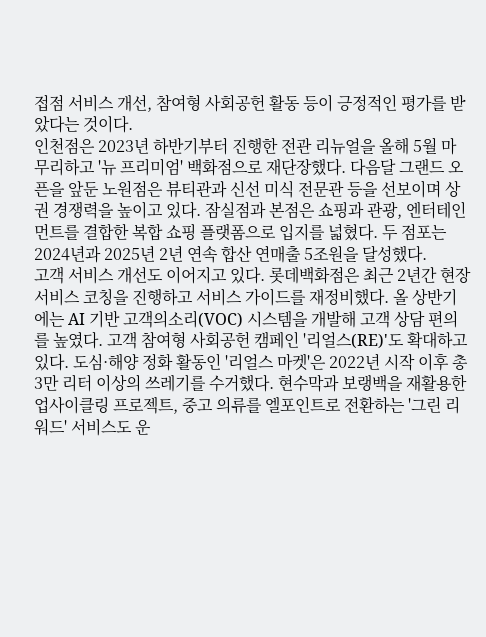접점 서비스 개선, 참여형 사회공헌 활동 등이 긍정적인 평가를 받았다는 것이다.
인천점은 2023년 하반기부터 진행한 전관 리뉴얼을 올해 5월 마무리하고 '뉴 프리미엄' 백화점으로 재단장했다. 다음달 그랜드 오픈을 앞둔 노원점은 뷰티관과 신선 미식 전문관 등을 선보이며 상권 경쟁력을 높이고 있다. 잠실점과 본점은 쇼핑과 관광, 엔터테인먼트를 결합한 복합 쇼핑 플랫폼으로 입지를 넓혔다. 두 점포는 2024년과 2025년 2년 연속 합산 연매출 5조원을 달성했다.
고객 서비스 개선도 이어지고 있다. 롯데백화점은 최근 2년간 현장 서비스 코칭을 진행하고 서비스 가이드를 재정비했다. 올 상반기에는 AI 기반 고객의소리(VOC) 시스템을 개발해 고객 상담 편의를 높였다. 고객 참여형 사회공헌 캠페인 '리얼스(RE)'도 확대하고 있다. 도심·해양 정화 활동인 '리얼스 마켓'은 2022년 시작 이후 총 3만 리터 이상의 쓰레기를 수거했다. 현수막과 보랭백을 재활용한 업사이클링 프로젝트, 중고 의류를 엘포인트로 전환하는 '그린 리워드' 서비스도 운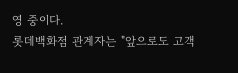영 중이다.
롯데백화점 관계자는 "앞으로도 고객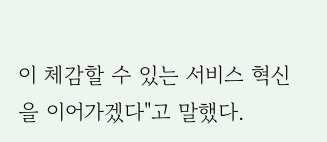이 체감할 수 있는 서비스 혁신을 이어가겠다"고 말했다.